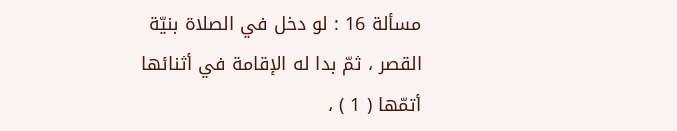مسألة 16 : لو دخل في الصلاة بنيّة القصر ، ثمّ بدا له الإقامة في أثنائها أتمّها ( 1 ) ،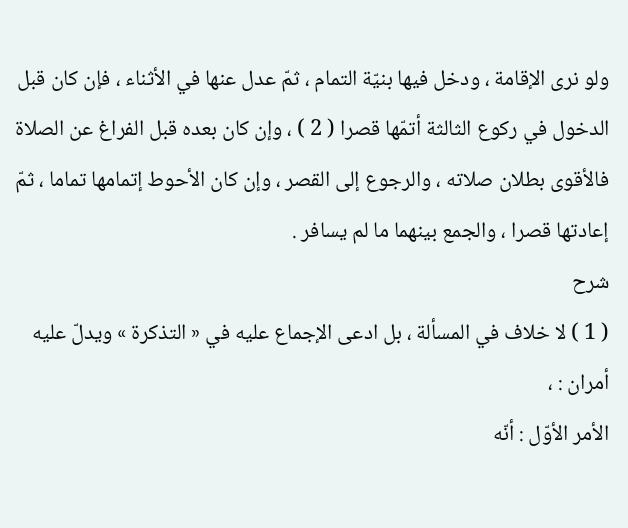ولو نرى الإقامة ، ودخل فيها بنيّة التمام ، ثمّ عدل عنها في الأثناء ، فإن كان قبل الدخول في ركوع الثالثة أتمّها قصرا ( 2 ) ، وإن كان بعده قبل الفراغ عن الصلاة فالأقوى بطلان صلاته ، والرجوع إلى القصر ، وإن كان الأحوط إتمامها تماما ، ثمّ إعادتها قصرا ، والجمع بينهما ما لم يسافر .
شرح
( 1 ) لا خلاف في المسألة ، بل ادعى الإجماع عليه في « التذكرة » ويدلّ عليه أمران : ،
الأمر الأوّل : أنّه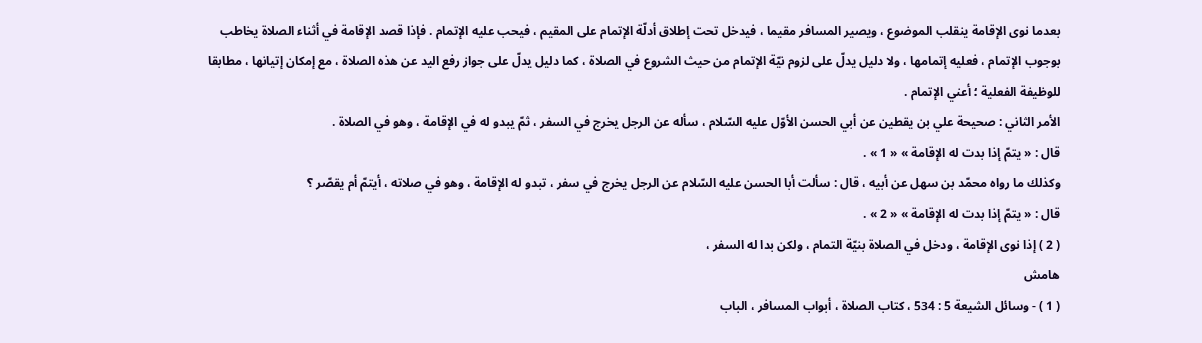بعدما نوى الإقامة ينقلب الموضوع ، ويصير المسافر مقيما ، فيدخل تحت إطلاق أدلّة الإتمام على المقيم ، فيحب عليه الإتمام . فإذا قصد الإقامة في أثناء الصلاة يخاطب بوجوب الإتمام ، فعليه إتمامها ، ولا دليل يدلّ على لزوم نيّة الإتمام من حيث الشروع في الصلاة ، كما دليل يدلّ على جواز رفع اليد عن هذه الصلاة ، مع إمكان إتيانها ، مطابقا للوظيفة الفعلية ؛ أعني الإتمام .
الأمر الثاني : صحيحة علي بن يقطين عن أبي الحسن الأوّل عليه السّلام ، سأله عن الرجل يخرج في السفر ، ثمّ يبدو له في الإقامة ، وهو في الصلاة .
قال : « يتمّ إذا بدت له الإقامة » « 1 » .
وكذلك ما رواه محمّد بن سهل عن أبيه ، قال : سألت أبا الحسن عليه السّلام عن الرجل يخرج في سفر ، تبدو له الإقامة ، وهو في صلاته ، أيتمّ أم يقصّر ؟
قال : « يتمّ إذا بدت له الإقامة » « 2 » .
( 2 ) إذا نوى الإقامة ، ودخل في الصلاة بنيّة التمام ، ولكن بدا له السفر ،
هامش
( 1 ) - وسائل الشيعة 5 : 534 ، كتاب الصلاة ، أبواب المسافر ، الباب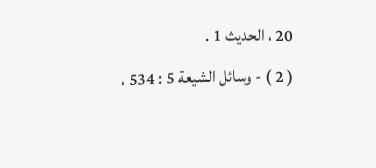20 ، الحديث 1 .
( 2 ) - وسائل الشيعة 5 : 534 ،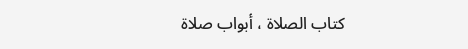كتاب الصلاة ، أبواب صلاة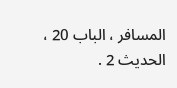المسافر ، الباب 20 ، الحديث 2 .